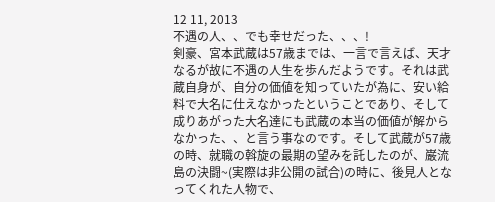12 11, 2013
不遇の人、、でも幸せだった、、、!
剣豪、宮本武蔵は57歳までは、一言で言えば、天才なるが故に不遇の人生を歩んだようです。それは武蔵自身が、自分の価値を知っていたが為に、安い給料で大名に仕えなかったということであり、そして成りあがった大名達にも武蔵の本当の価値が解からなかった、、と言う事なのです。そして武蔵が57歳の時、就職の斡旋の最期の望みを託したのが、巌流島の決闘~(実際は非公開の試合)の時に、後見人となってくれた人物で、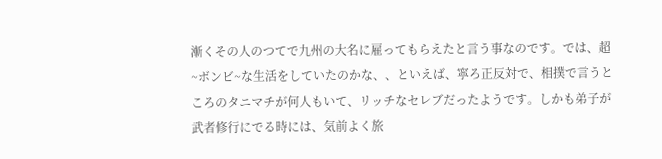漸くその人のつてで九州の大名に雇ってもらえたと言う事なのです。では、超~ボンビ~な生活をしていたのかな、、といえば、寧ろ正反対で、相撲で言うところのタニマチが何人もいて、リッチなセレブだったようです。しかも弟子が武者修行にでる時には、気前よく旅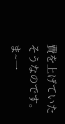費を上げていたそうなのです。ま~一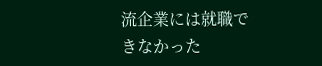流企業には就職できなかった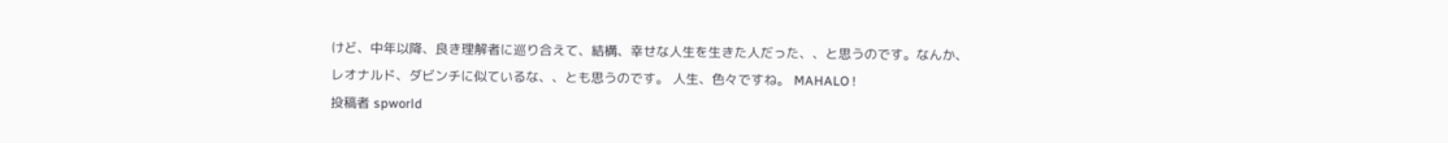けど、中年以降、良き理解者に巡り合えて、結構、幸せな人生を生きた人だった、、と思うのです。なんか、レオナルド、ダビンチに似ているな、、とも思うのです。 人生、色々ですね。 MAHALO !
投稿者 spworld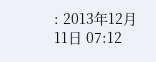: 2013年12月11日 07:12